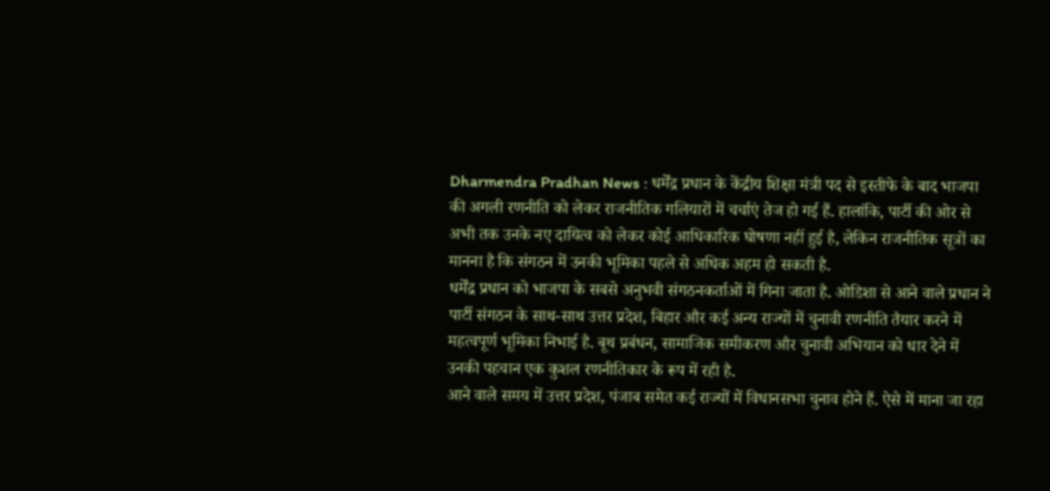Dharmendra Pradhan News : धर्मेंद्र प्रधान के केंद्रीय शिक्षा मंत्री पद से इस्तीफे के बाद भाजपा की अगली रणनीति को लेकर राजनीतिक गलियारों में चर्चाएं तेज हो गई हैं. हालांकि, पार्टी की ओर से अभी तक उनके नए दायित्व को लेकर कोई आधिकारिक घोषणा नहीं हुई है, लेकिन राजनीतिक सूत्रों का मानना है कि संगठन में उनकी भूमिका पहले से अधिक अहम हो सकती है.
धर्मेंद्र प्रधान को भाजपा के सबसे अनुभवी संगठनकर्ताओं में गिना जाता है. ओडिशा से आने वाले प्रधान ने पार्टी संगठन के साथ-साथ उत्तर प्रदेश, बिहार और कई अन्य राज्यों में चुनावी रणनीति तैयार करने में महत्वपूर्ण भूमिका निभाई है. बूथ प्रबंधन, सामाजिक समीकरण और चुनावी अभियान को धार देने में उनकी पहचान एक कुशल रणनीतिकार के रूप में रही है.
आने वाले समय में उत्तर प्रदेश, पंजाब समेत कई राज्यों में विधानसभा चुनाव होने हैं. ऐसे में माना जा रहा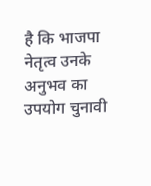है कि भाजपा नेतृत्व उनके अनुभव का उपयोग चुनावी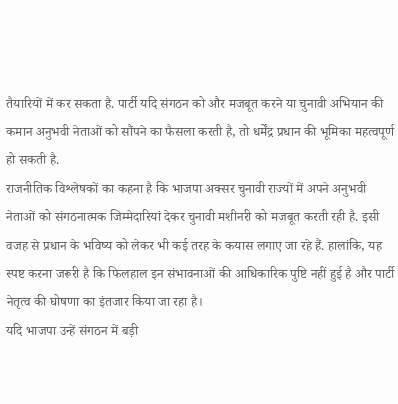तैयारियों में कर सकता है. पार्टी यदि संगठन को और मजबूत करने या चुनावी अभियान की कमान अनुभवी नेताओं को सौंपने का फैसला करती है, तो धर्मेंद्र प्रधान की भूमिका महत्वपूर्ण हो सकती है.
राजनीतिक विश्लेषकों का कहना है कि भाजपा अक्सर चुनावी राज्यों में अपने अनुभवी नेताओं को संगठनात्मक जिम्मेदारियां देकर चुनावी मशीनरी को मजबूत करती रही है. इसी वजह से प्रधान के भविष्य को लेकर भी कई तरह के कयास लगाए जा रहे हैं. हालांकि, यह स्पष्ट करना जरूरी है कि फिलहाल इन संभावनाओं की आधिकारिक पुष्टि नहीं हुई है और पार्टी नेतृत्व की घोषणा का इंतजार किया जा रहा है।
यदि भाजपा उन्हें संगठन में बड़ी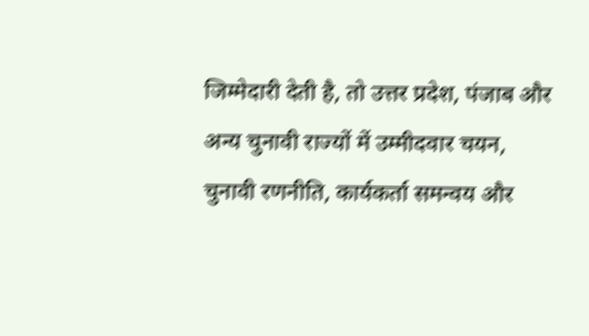जिम्मेदारी देती है, तो उत्तर प्रदेश, पंजाब और अन्य चुनावी राज्यों में उम्मीदवार चयन, चुनावी रणनीति, कार्यकर्ता समन्वय और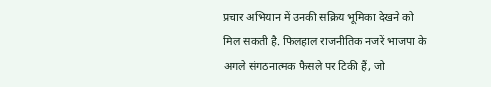प्रचार अभियान में उनकी सक्रिय भूमिका देखने को मिल सकती है. फिलहाल राजनीतिक नजरें भाजपा के अगले संगठनात्मक फैसले पर टिकी हैं, जो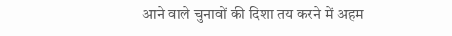आने वाले चुनावों की दिशा तय करने में अहम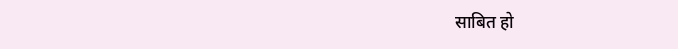साबित हो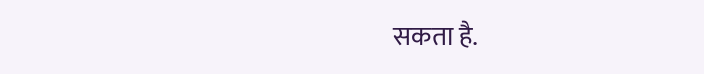सकता है.